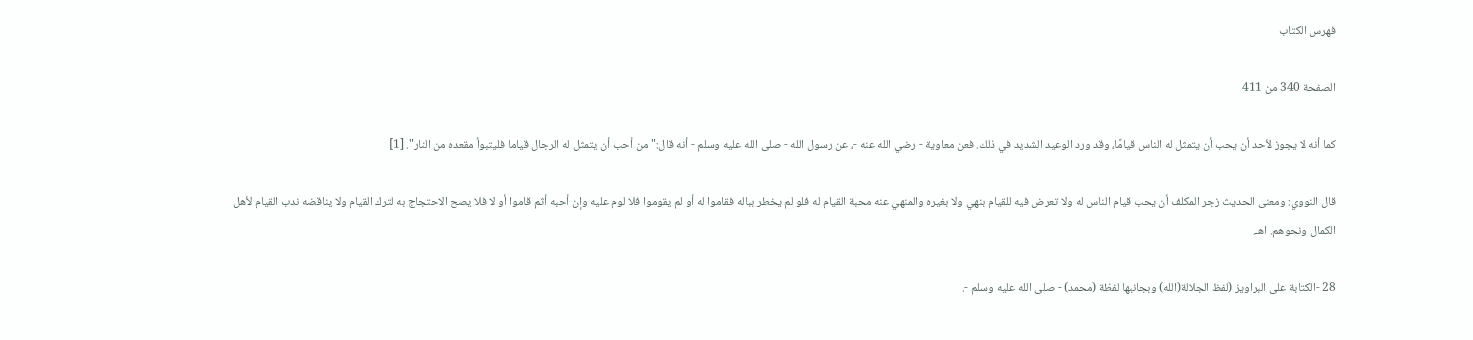فهرس الكتاب

الصفحة 340 من 411

كما أنه لا يجوز لأحد أن يحب أن يتمثل له الناس قيامًا، وقد ورد الوعيد الشديد في ذلك. فعن معاوية - رضي الله عنه -، عن رسول الله - صلى الله عليه وسلم - أنه قال:"من أحب أن يتمثل له الرجال قياما فليتبوأ مقعده من النار". [1]

قال النووي: ومعنى الحديث زجر المكلف أن يحب قيام الناس له ولا تعرض فيه للقيام بنهي ولا بغيره والمنهي عنه محبة القيام له فلو لم يخطر بباله فقاموا له أو لم يقوموا فلا لوم عليه وإن أحبه أثم قاموا أو لا فلا يصح الاحتجاج به لترك القيام ولا يناقضه ندب القيام لأهل الكمال ونحوهم. اهـ.

28 -الكتابة على البراويز (لفظ الجلالة(الله) وبجانبها لفظة (محمد) - صلى الله عليه وسلم -.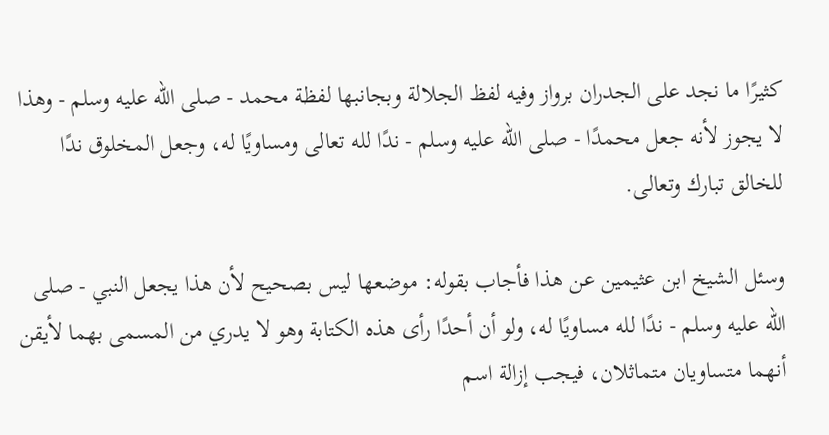كثيرًا ما نجد على الجدران برواز وفيه لفظ الجلالة وبجانبها لفظة محمد - صلى الله عليه وسلم - وهذا لا يجوز لأنه جعل محمدًا - صلى الله عليه وسلم - ندًا لله تعالى ومساويًا له، وجعل المخلوق ندًا للخالق تبارك وتعالى.

وسئل الشيخ ابن عثيمين عن هذا فأجاب بقوله: موضعها ليس بصحيح لأن هذا يجعل النبي - صلى الله عليه وسلم - ندًا لله مساويًا له، ولو أن أحدًا رأى هذه الكتابة وهو لا يدري من المسمى بهما لأيقن أنهما متساويان متماثلان، فيجب إزالة اسم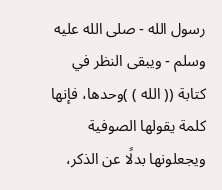رسول الله - صلى الله عليه وسلم - ويبقى النظر في كتابة (( الله ) )وحدها، فإنها كلمة يقولها الصوفية ويجعلونها بدلًا عن الذكر،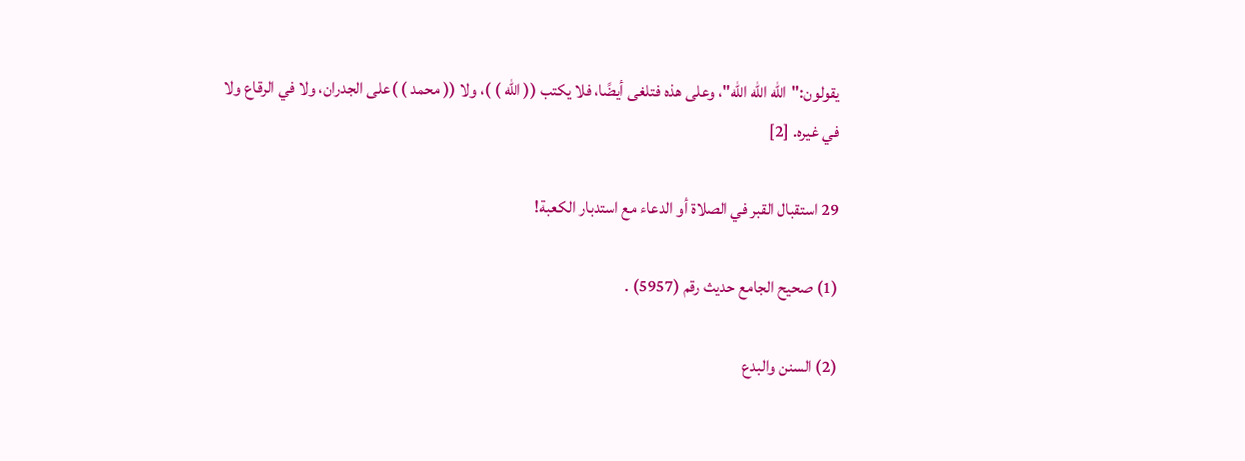يقولون:"الله الله الله"، وعلى هذه فتلغى أيضًا، فلا يكتب (( الله ) )، ولا (( محمد ) )على الجدران، ولا في الرقاع ولا في غيره. [2]

29 استقبال القبر في الصلاة أو الدعاء مع استدبار الكعبة!

(1) صحيح الجامع حديث رقم (5957) .

(2) السنن والبدع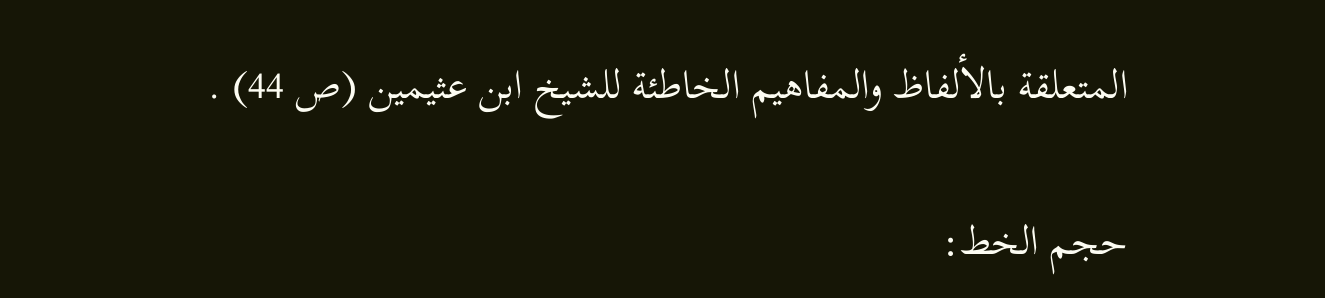المتعلقة بالألفاظ والمفاهيم الخاطئة للشيخ ابن عثيمين (ص 44) .

حجم الخط: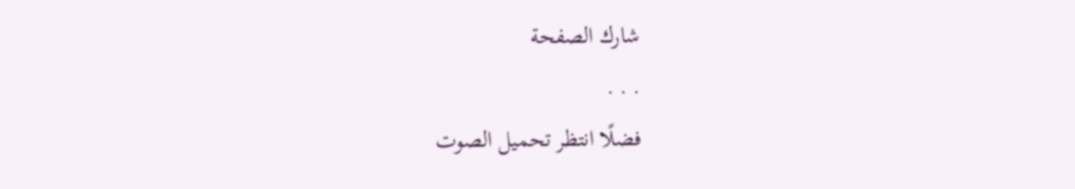شارك الصفحة
. . .
فضلًا انتظر تحميل الصوت